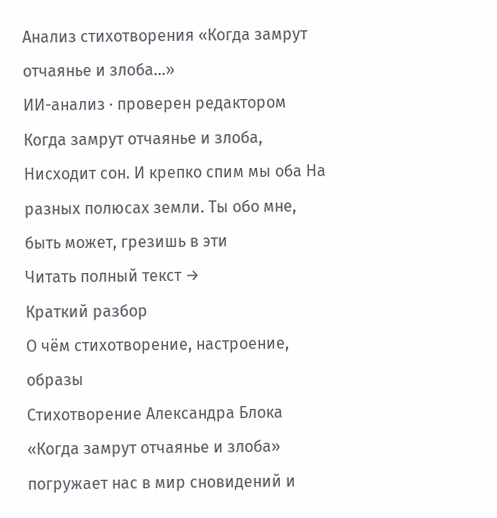Анализ стихотворения «Когда замрут отчаянье и злоба…»
ИИ-анализ · проверен редактором
Когда замрут отчаянье и злоба, Нисходит сон. И крепко спим мы оба На разных полюсах земли. Ты обо мне, быть может, грезишь в эти
Читать полный текст →
Краткий разбор
О чём стихотворение, настроение, образы
Стихотворение Александра Блока «Когда замрут отчаянье и злоба» погружает нас в мир сновидений и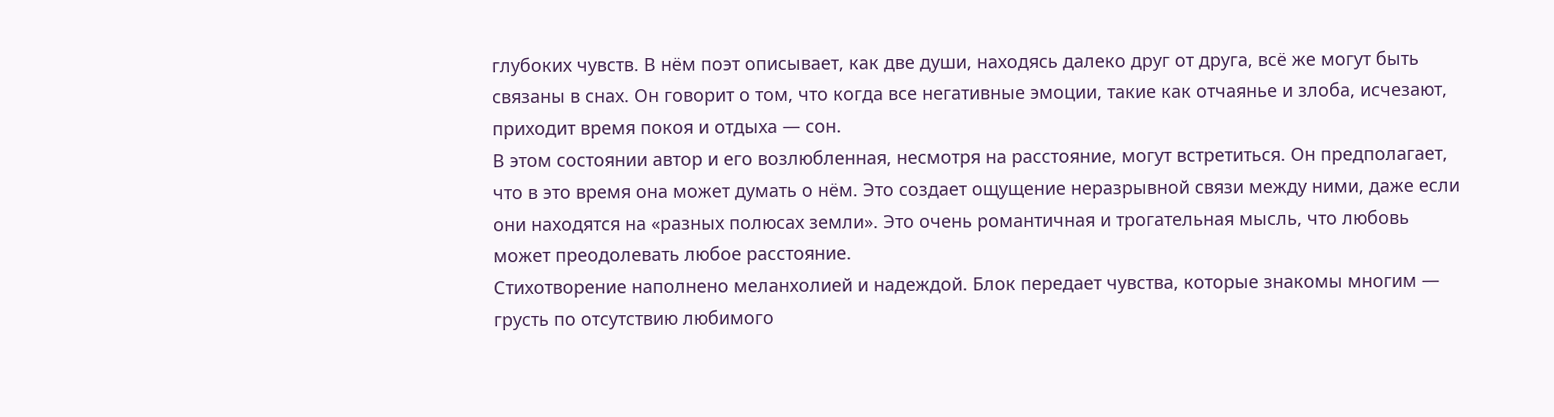глубоких чувств. В нём поэт описывает, как две души, находясь далеко друг от друга, всё же могут быть связаны в снах. Он говорит о том, что когда все негативные эмоции, такие как отчаянье и злоба, исчезают, приходит время покоя и отдыха — сон.
В этом состоянии автор и его возлюбленная, несмотря на расстояние, могут встретиться. Он предполагает, что в это время она может думать о нём. Это создает ощущение неразрывной связи между ними, даже если они находятся на «разных полюсах земли». Это очень романтичная и трогательная мысль, что любовь может преодолевать любое расстояние.
Стихотворение наполнено меланхолией и надеждой. Блок передает чувства, которые знакомы многим — грусть по отсутствию любимого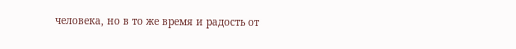человека, но в то же время и радость от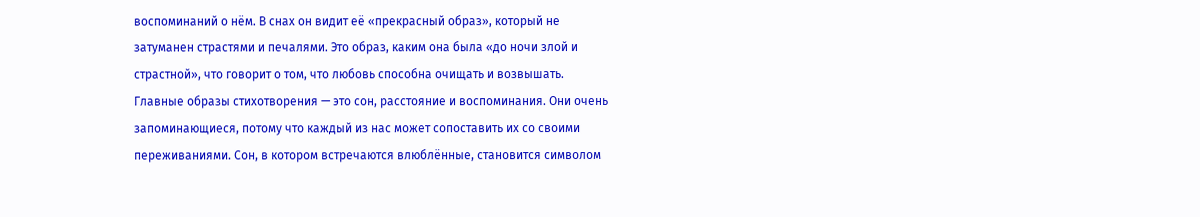воспоминаний о нём. В снах он видит её «прекрасный образ», который не затуманен страстями и печалями. Это образ, каким она была «до ночи злой и страстной», что говорит о том, что любовь способна очищать и возвышать.
Главные образы стихотворения — это сон, расстояние и воспоминания. Они очень запоминающиеся, потому что каждый из нас может сопоставить их со своими переживаниями. Сон, в котором встречаются влюблённые, становится символом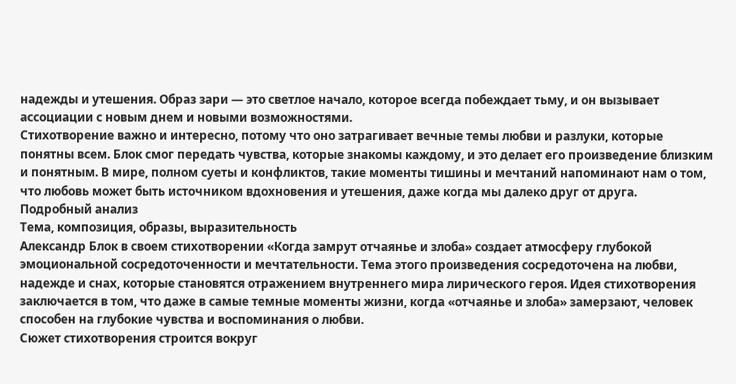надежды и утешения. Образ зари — это светлое начало, которое всегда побеждает тьму, и он вызывает ассоциации с новым днем и новыми возможностями.
Стихотворение важно и интересно, потому что оно затрагивает вечные темы любви и разлуки, которые понятны всем. Блок смог передать чувства, которые знакомы каждому, и это делает его произведение близким и понятным. В мире, полном суеты и конфликтов, такие моменты тишины и мечтаний напоминают нам о том, что любовь может быть источником вдохновения и утешения, даже когда мы далеко друг от друга.
Подробный анализ
Тема, композиция, образы, выразительность
Александр Блок в своем стихотворении «Когда замрут отчаянье и злоба» создает атмосферу глубокой эмоциональной сосредоточенности и мечтательности. Тема этого произведения сосредоточена на любви, надежде и снах, которые становятся отражением внутреннего мира лирического героя. Идея стихотворения заключается в том, что даже в самые темные моменты жизни, когда «отчаянье и злоба» замерзают, человек способен на глубокие чувства и воспоминания о любви.
Сюжет стихотворения строится вокруг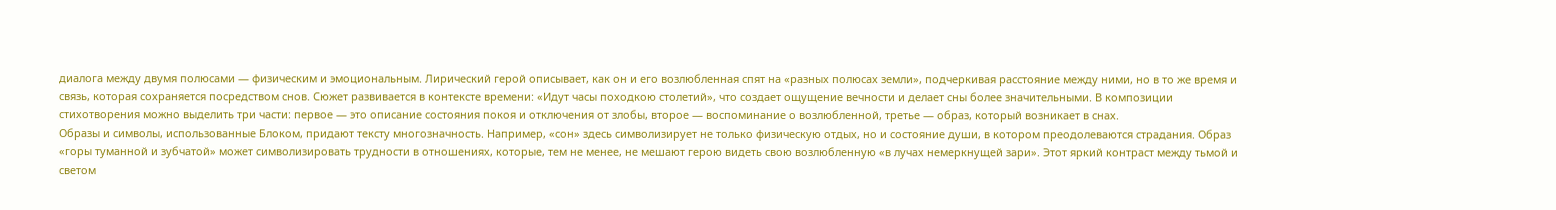диалога между двумя полюсами — физическим и эмоциональным. Лирический герой описывает, как он и его возлюбленная спят на «разных полюсах земли», подчеркивая расстояние между ними, но в то же время и связь, которая сохраняется посредством снов. Сюжет развивается в контексте времени: «Идут часы походкою столетий», что создает ощущение вечности и делает сны более значительными. В композиции стихотворения можно выделить три части: первое — это описание состояния покоя и отключения от злобы, второе — воспоминание о возлюбленной, третье — образ, который возникает в снах.
Образы и символы, использованные Блоком, придают тексту многозначность. Например, «сон» здесь символизирует не только физическую отдых, но и состояние души, в котором преодолеваются страдания. Образ «горы туманной и зубчатой» может символизировать трудности в отношениях, которые, тем не менее, не мешают герою видеть свою возлюбленную «в лучах немеркнущей зари». Этот яркий контраст между тьмой и светом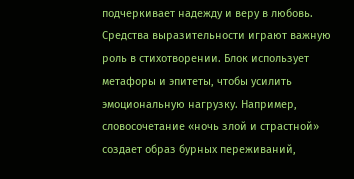подчеркивает надежду и веру в любовь.
Средства выразительности играют важную роль в стихотворении. Блок использует метафоры и эпитеты, чтобы усилить эмоциональную нагрузку. Например, словосочетание «ночь злой и страстной» создает образ бурных переживаний,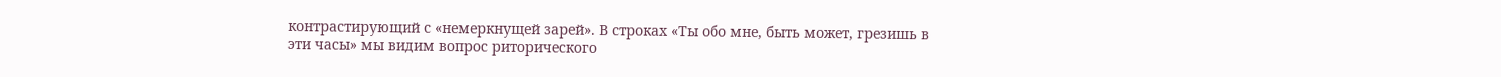контрастирующий с «немеркнущей зарей». В строках «Ты обо мне, быть может, грезишь в эти часы» мы видим вопрос риторического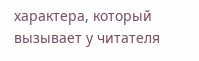характера, который вызывает у читателя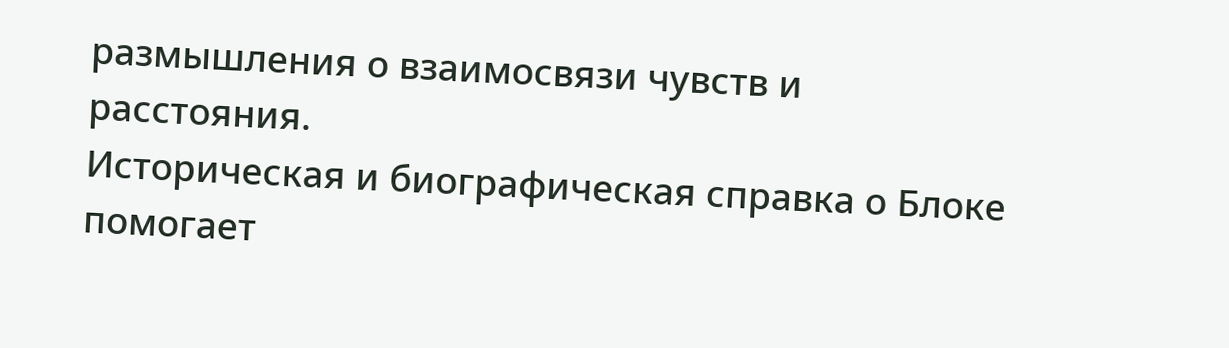размышления о взаимосвязи чувств и расстояния.
Историческая и биографическая справка о Блоке помогает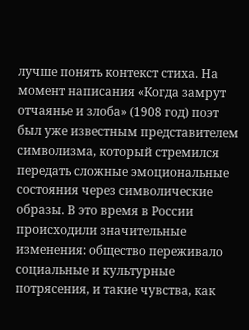лучше понять контекст стиха. На момент написания «Когда замрут отчаянье и злоба» (1908 год) поэт был уже известным представителем символизма, который стремился передать сложные эмоциональные состояния через символические образы. В это время в России происходили значительные изменения: общество переживало социальные и культурные потрясения, и такие чувства, как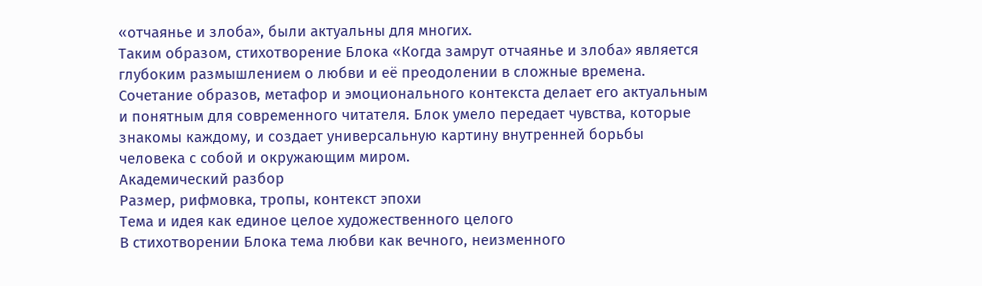«отчаянье и злоба», были актуальны для многих.
Таким образом, стихотворение Блока «Когда замрут отчаянье и злоба» является глубоким размышлением о любви и её преодолении в сложные времена. Сочетание образов, метафор и эмоционального контекста делает его актуальным и понятным для современного читателя. Блок умело передает чувства, которые знакомы каждому, и создает универсальную картину внутренней борьбы человека с собой и окружающим миром.
Академический разбор
Размер, рифмовка, тропы, контекст эпохи
Тема и идея как единое целое художественного целого
В стихотворении Блока тема любви как вечного, неизменного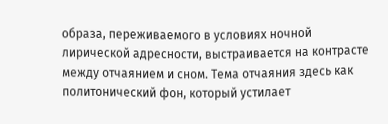образа, переживаемого в условиях ночной лирической адресности, выстраивается на контрасте между отчаянием и сном. Тема отчаяния здесь как политонический фон, который устилает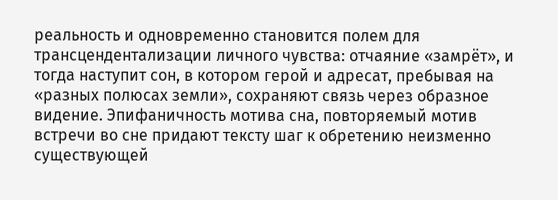реальность и одновременно становится полем для трансцендентализации личного чувства: отчаяние «замрёт», и тогда наступит сон, в котором герой и адресат, пребывая на «разных полюсах земли», сохраняют связь через образное видение. Эпифаничность мотива сна, повторяемый мотив встречи во сне придают тексту шаг к обретению неизменно существующей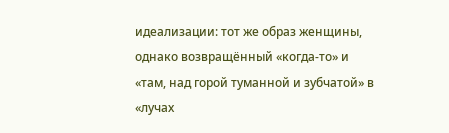идеализации: тот же образ женщины, однако возвращённый «когда-то» и «там, над горой туманной и зубчатой» в «лучах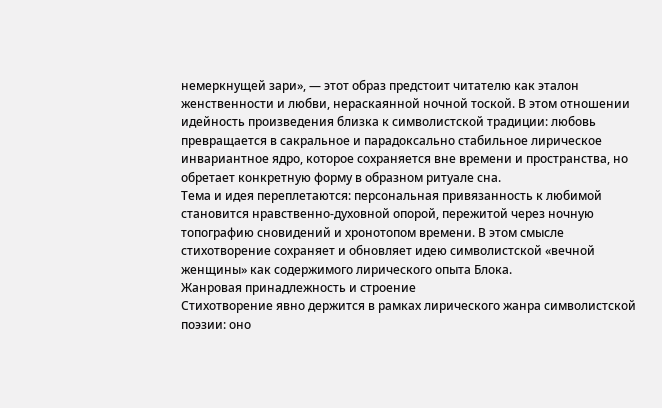немеркнущей зари», — этот образ предстоит читателю как эталон женственности и любви, нераскаянной ночной тоской. В этом отношении идейность произведения близка к символистской традиции: любовь превращается в сакральное и парадоксально стабильное лирическое инвариантное ядро, которое сохраняется вне времени и пространства, но обретает конкретную форму в образном ритуале сна.
Тема и идея переплетаются: персональная привязанность к любимой становится нравственно-духовной опорой, пережитой через ночную топографию сновидений и хронотопом времени. В этом смысле стихотворение сохраняет и обновляет идею символистской «вечной женщины» как содержимого лирического опыта Блока.
Жанровая принадлежность и строение
Стихотворение явно держится в рамках лирического жанра символистской поэзии: оно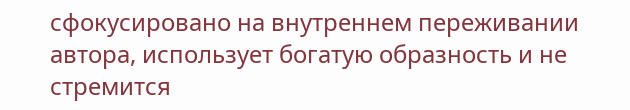сфокусировано на внутреннем переживании автора, использует богатую образность и не стремится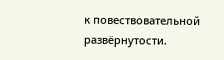к повествовательной развёрнутости.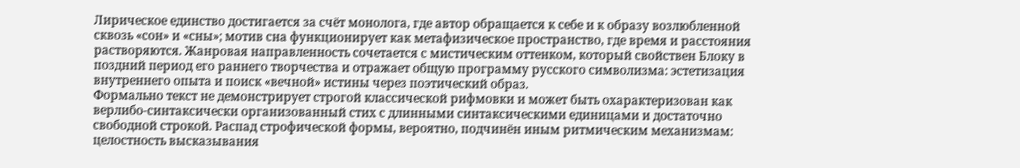Лирическое единство достигается за счёт монолога, где автор обращается к себе и к образу возлюбленной сквозь «сон» и «сны»; мотив сна функционирует как метафизическое пространство, где время и расстояния растворяются. Жанровая направленность сочетается с мистическим оттенком, который свойствен Блоку в поздний период его раннего творчества и отражает общую программу русского символизма: эстетизация внутреннего опыта и поиск «вечной» истины через поэтический образ.
Формально текст не демонстрирует строгой классической рифмовки и может быть охарактеризован как верлибо-синтаксически организованный стих с длинными синтаксическими единицами и достаточно свободной строкой. Распад строфической формы, вероятно, подчинён иным ритмическим механизмам: целостность высказывания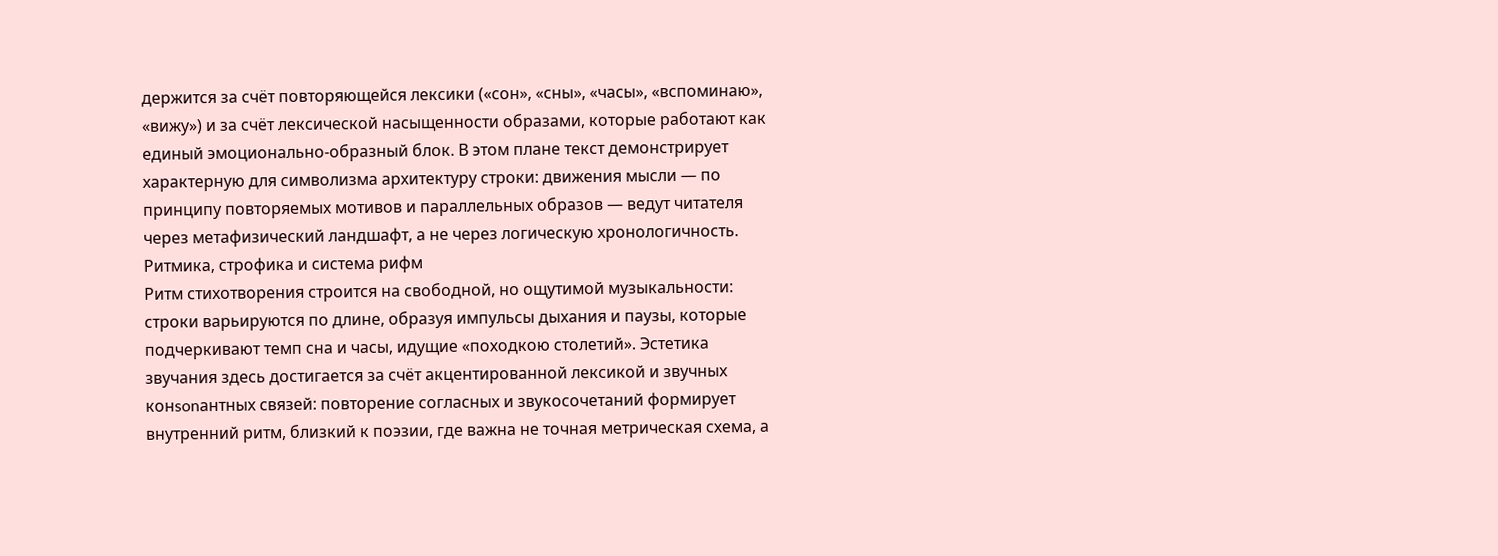держится за счёт повторяющейся лексики («сон», «сны», «часы», «вспоминаю», «вижу») и за счёт лексической насыщенности образами, которые работают как единый эмоционально-образный блок. В этом плане текст демонстрирует характерную для символизма архитектуру строки: движения мысли — по принципу повторяемых мотивов и параллельных образов — ведут читателя через метафизический ландшафт, а не через логическую хронологичность.
Ритмика, строфика и система рифм
Ритм стихотворения строится на свободной, но ощутимой музыкальности: строки варьируются по длине, образуя импульсы дыхания и паузы, которые подчеркивают темп сна и часы, идущие «походкою столетий». Эстетика звучания здесь достигается за счёт акцентированной лексикой и звучных конsonантных связей: повторение согласных и звукосочетаний формирует внутренний ритм, близкий к поэзии, где важна не точная метрическая схема, а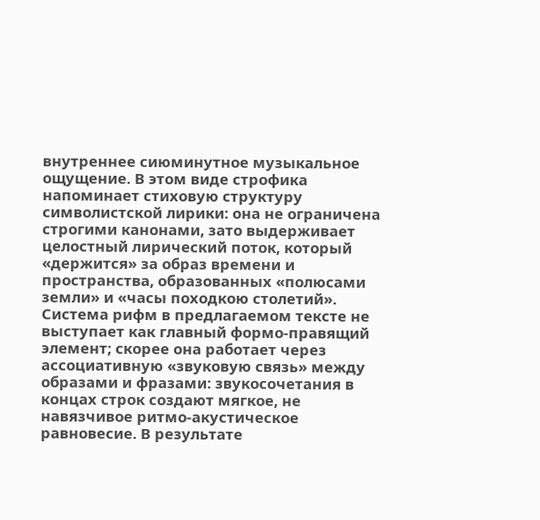внутреннее сиюминутное музыкальное ощущение. В этом виде строфика напоминает стиховую структуру символистской лирики: она не ограничена строгими канонами, зато выдерживает целостный лирический поток, который «держится» за образ времени и пространства, образованных «полюсами земли» и «часы походкою столетий».
Система рифм в предлагаемом тексте не выступает как главный формо-правящий элемент; скорее она работает через ассоциативную «звуковую связь» между образами и фразами: звукосочетания в концах строк создают мягкое, не навязчивое ритмо-акустическое равновесие. В результате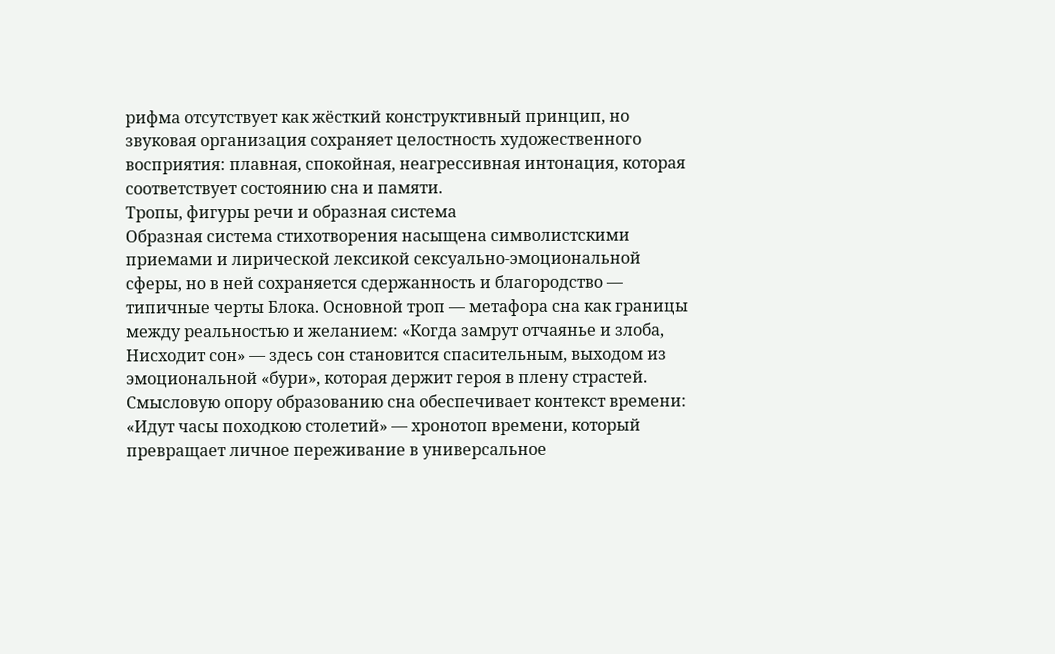рифма отсутствует как жёсткий конструктивный принцип, но звуковая организация сохраняет целостность художественного восприятия: плавная, спокойная, неагрессивная интонация, которая соответствует состоянию сна и памяти.
Тропы, фигуры речи и образная система
Образная система стихотворения насыщена символистскими приемами и лирической лексикой сексуально-эмоциональной сферы, но в ней сохраняется сдержанность и благородство — типичные черты Блока. Основной троп — метафора сна как границы между реальностью и желанием: «Когда замрут отчаянье и злоба, Нисходит сон» — здесь сон становится спасительным, выходом из эмоциональной «бури», которая держит героя в плену страстей. Смысловую опору образованию сна обеспечивает контекст времени: «Идут часы походкою столетий» — хронотоп времени, который превращает личное переживание в универсальное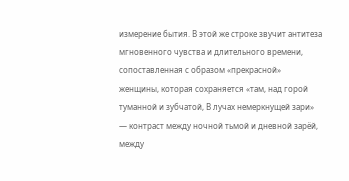измерение бытия. В этой же строке звучит антитеза мгновенного чувства и длительного времени, сопоставленная с образом «прекрасной» женщины, которая сохраняется «там, над горой туманной и зубчатой, В лучах немеркнущей зари» — контраст между ночной тьмой и дневной зарёй, между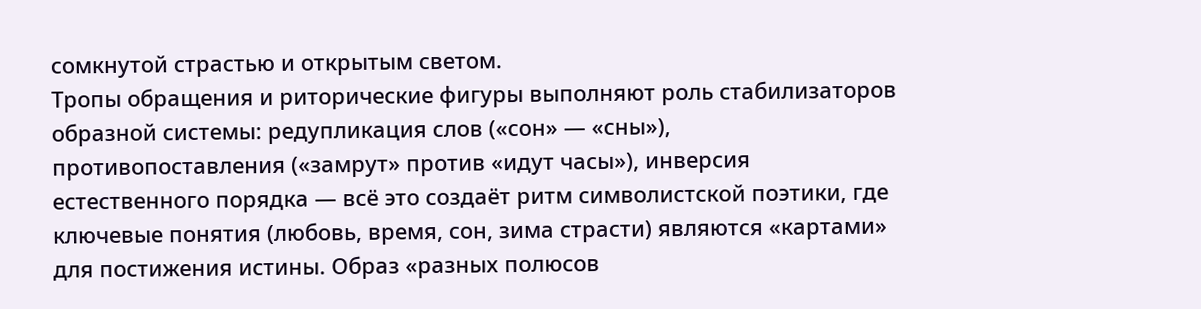сомкнутой страстью и открытым светом.
Тропы обращения и риторические фигуры выполняют роль стабилизаторов образной системы: редупликация слов («сон» — «сны»), противопоставления («замрут» против «идут часы»), инверсия естественного порядка — всё это создаёт ритм символистской поэтики, где ключевые понятия (любовь, время, сон, зима страсти) являются «картами» для постижения истины. Образ «разных полюсов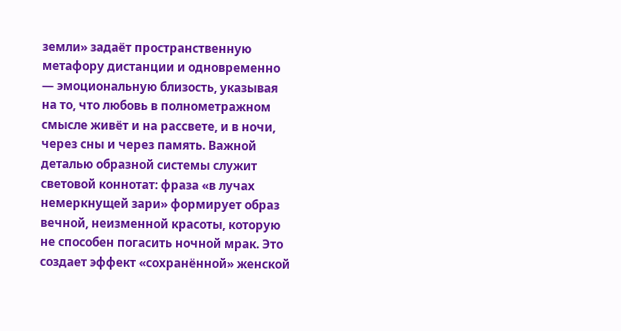земли» задаёт пространственную метафору дистанции и одновременно — эмоциональную близость, указывая на то, что любовь в полнометражном смысле живёт и на рассвете, и в ночи, через сны и через память. Важной деталью образной системы служит световой коннотат: фраза «в лучах немеркнущей зари» формирует образ вечной, неизменной красоты, которую не способен погасить ночной мрак. Это создает эффект «сохранённой» женской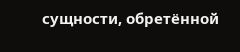сущности, обретённой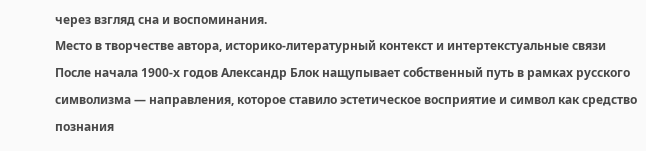через взгляд сна и воспоминания.
Место в творчестве автора, историко-литературный контекст и интертекстуальные связи
После начала 1900-х годов Александр Блок нащупывает собственный путь в рамках русского символизма — направления, которое ставило эстетическое восприятие и символ как средство познания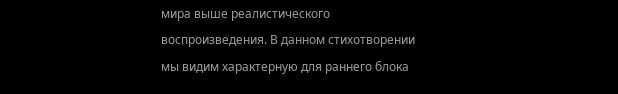мира выше реалистического воспроизведения. В данном стихотворении мы видим характерную для раннего блока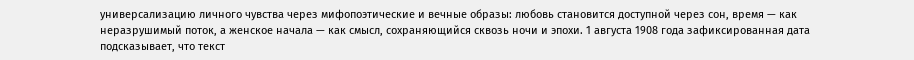универсализацию личного чувства через мифопоэтические и вечные образы: любовь становится доступной через сон, время — как неразрушимый поток, а женское начала — как смысл, сохраняющийся сквозь ночи и эпохи. 1 августа 1908 года зафиксированная дата подсказывает, что текст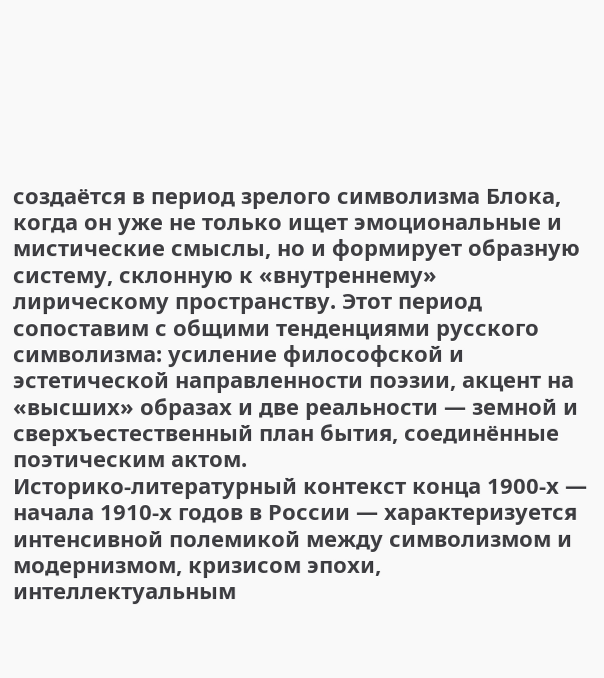создаётся в период зрелого символизма Блока, когда он уже не только ищет эмоциональные и мистические смыслы, но и формирует образную систему, склонную к «внутреннему» лирическому пространству. Этот период сопоставим с общими тенденциями русского символизма: усиление философской и эстетической направленности поэзии, акцент на «высших» образах и две реальности — земной и сверхъестественный план бытия, соединённые поэтическим актом.
Историко-литературный контекст конца 1900-х — начала 1910-х годов в России — характеризуется интенсивной полемикой между символизмом и модернизмом, кризисом эпохи, интеллектуальным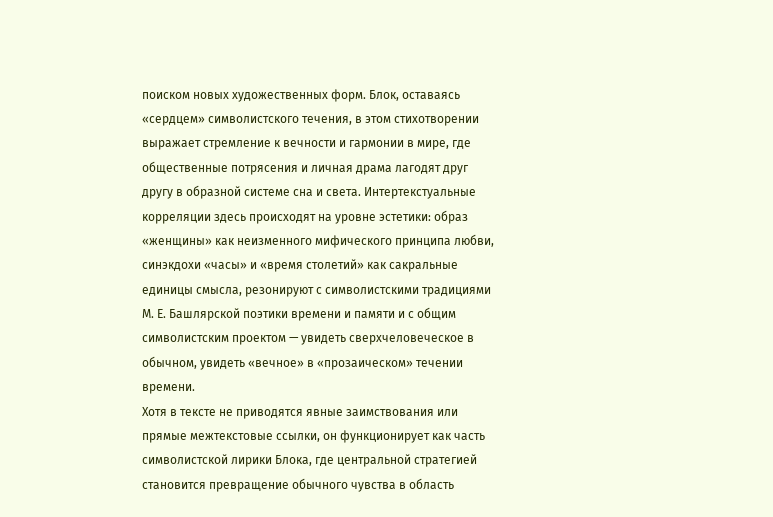поиском новых художественных форм. Блок, оставаясь «сердцем» символистского течения, в этом стихотворении выражает стремление к вечности и гармонии в мире, где общественные потрясения и личная драма лагодят друг другу в образной системе сна и света. Интертекстуальные корреляции здесь происходят на уровне эстетики: образ «женщины» как неизменного мифического принципа любви, синэкдохи «часы» и «время столетий» как сакральные единицы смысла, резонируют с символистскими традициями М. Е. Башлярской поэтики времени и памяти и с общим символистским проектом — увидеть сверхчеловеческое в обычном, увидеть «вечное» в «прозаическом» течении времени.
Хотя в тексте не приводятся явные заимствования или прямые межтекстовые ссылки, он функционирует как часть символистской лирики Блока, где центральной стратегией становится превращение обычного чувства в область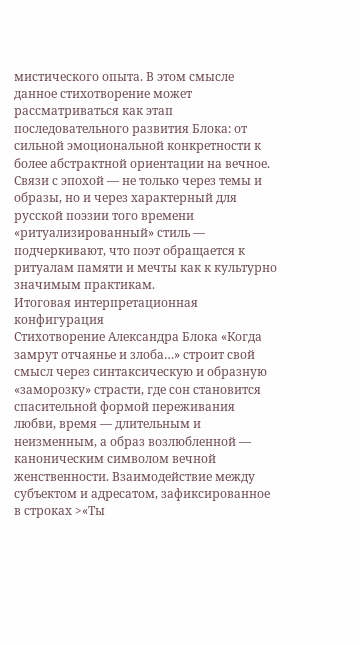мистического опыта. В этом смысле данное стихотворение может рассматриваться как этап последовательного развития Блока: от сильной эмоциональной конкретности к более абстрактной ориентации на вечное. Связи с эпохой — не только через темы и образы, но и через характерный для русской поэзии того времени «ритуализированный» стиль — подчеркивают, что поэт обращается к ритуалам памяти и мечты как к культурно значимым практикам.
Итоговая интерпретационная конфигурация
Стихотворение Александра Блока «Когда замрут отчаянье и злоба…» строит свой смысл через синтаксическую и образную «заморозку» страсти, где сон становится спасительной формой переживания любви, время — длительным и неизменным, а образ возлюбленной — каноническим символом вечной женственности. Взаимодействие между субъектом и адресатом, зафиксированное в строках >«Ты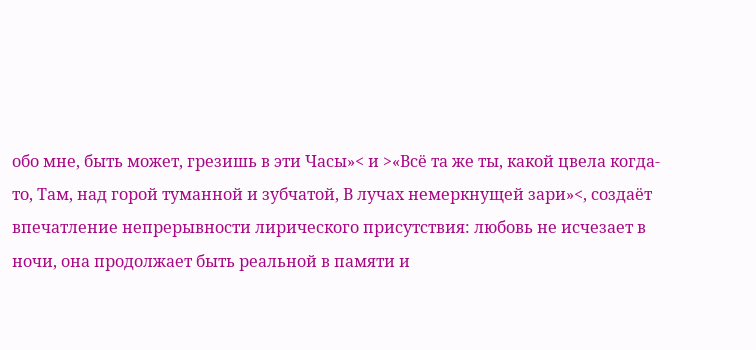обо мне, быть может, грезишь в эти Часы»< и >«Всё та же ты, какой цвела когда-то, Там, над горой туманной и зубчатой, В лучах немеркнущей зари»<, создаёт впечатление непрерывности лирического присутствия: любовь не исчезает в ночи, она продолжает быть реальной в памяти и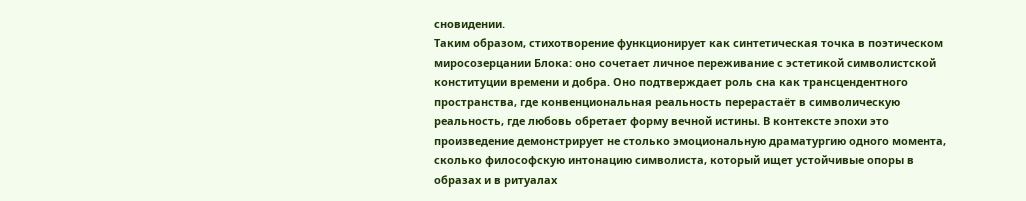сновидении.
Таким образом, стихотворение функционирует как синтетическая точка в поэтическом миросозерцании Блока: оно сочетает личное переживание с эстетикой символистской конституции времени и добра. Оно подтверждает роль сна как трансцендентного пространства, где конвенциональная реальность перерастаёт в символическую реальность, где любовь обретает форму вечной истины. В контексте эпохи это произведение демонстрирует не столько эмоциональную драматургию одного момента, сколько философскую интонацию символиста, который ищет устойчивые опоры в образах и в ритуалах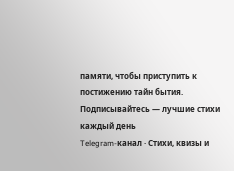памяти, чтобы приступить к постижению тайн бытия.
Подписывайтесь — лучшие стихи каждый день
Telegram-канал · Стихи, квизы и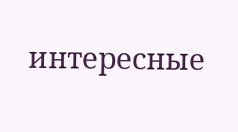интересные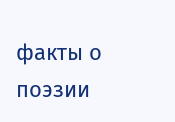факты о поэзии